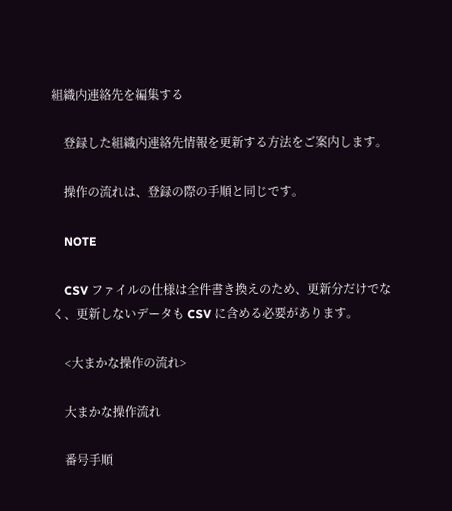組織内連絡先を編集する

    登録した組織内連絡先情報を更新する方法をご案内します。

    操作の流れは、登録の際の手順と同じです。

    NOTE

    CSV ファイルの仕様は全件書き換えのため、更新分だけでなく、更新しないデータも CSV に含める必要があります。

    <大まかな操作の流れ>

    大まかな操作流れ

    番号手順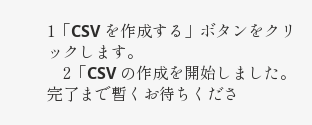1「CSV を作成する」ボタンをクリックします。
    2「CSV の作成を開始しました。完了まで暫くお待ちくださ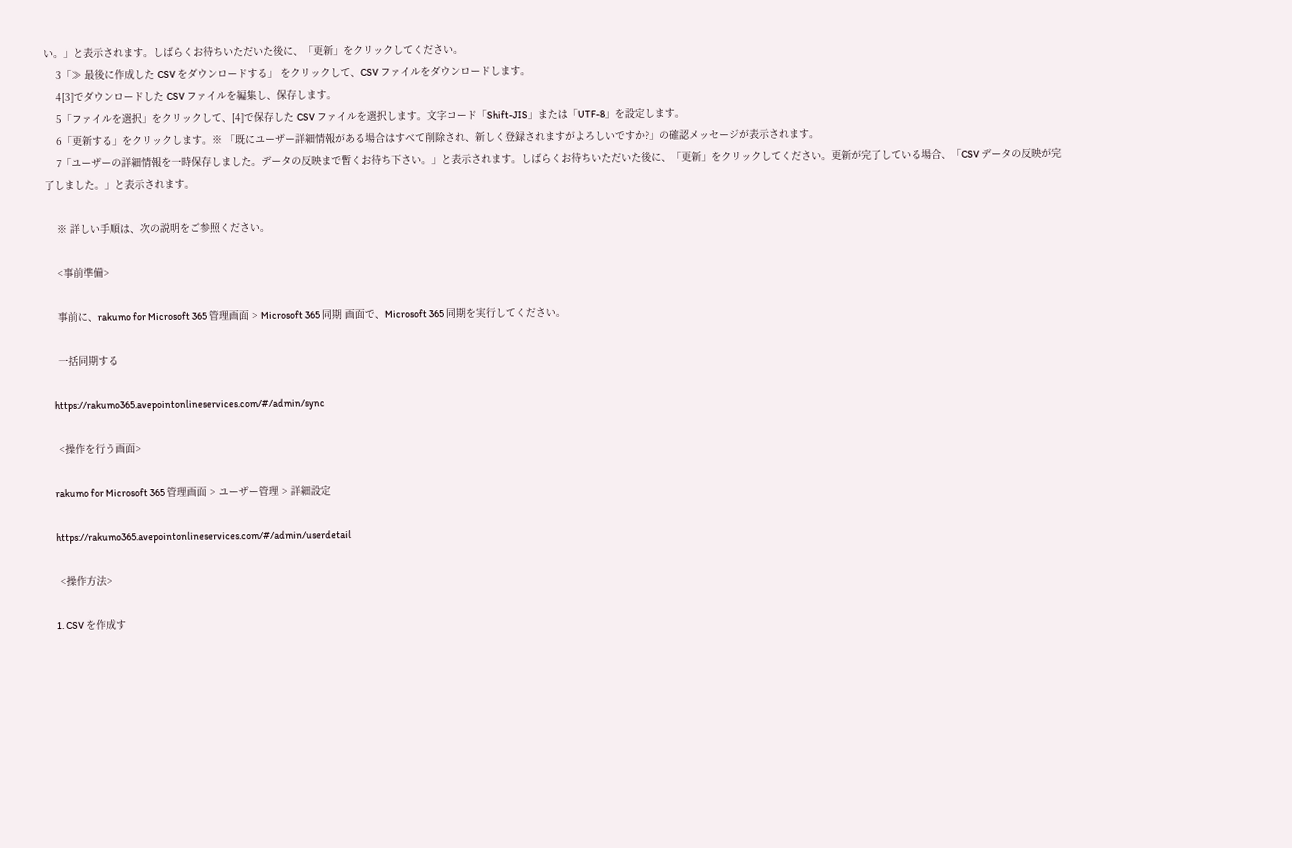い。」と表示されます。しばらくお待ちいただいた後に、「更新」をクリックしてください。
    3「≫ 最後に作成した CSV をダウンロードする」 をクリックして、CSV ファイルをダウンロードします。
    4[3]でダウンロードした CSV ファイルを編集し、保存します。
    5「ファイルを選択」をクリックして、[4]で保存した CSV ファイルを選択します。文字コード「Shift-JIS」または「UTF-8」を設定します。
    6「更新する」をクリックします。※ 「既にユーザー詳細情報がある場合はすべて削除され、新しく登録されますがよろしいですか?」の確認メッセージが表示されます。
    7「ユーザーの詳細情報を一時保存しました。データの反映まで暫くお待ち下さい。」と表示されます。しばらくお待ちいただいた後に、「更新」をクリックしてください。更新が完了している場合、「CSV データの反映が完了しました。」と表示されます。

    ※ 詳しい手順は、次の説明をご参照ください。

    <事前準備>

    事前に、rakumo for Microsoft 365 管理画面 > Microsoft 365 同期 画面で、Microsoft 365 同期を実行してください。

    一括同期する

    https://rakumo365.avepointonlineservices.com/#/admin/sync

    <操作を行う画面>

    rakumo for Microsoft 365 管理画面 > ユーザー管理 > 詳細設定

    https://rakumo365.avepointonlineservices.com/#/admin/userdetail

    <操作方法>

    1. CSV を作成す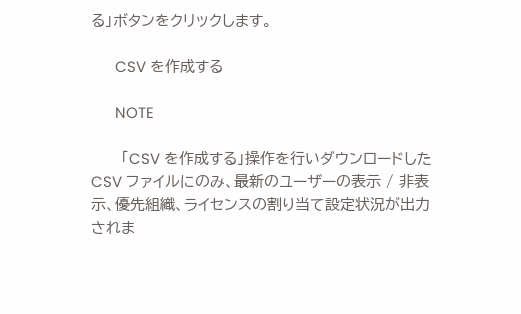る」ボタンをクリックします。

      CSV を作成する

      NOTE

      「CSV を作成する」操作を行いダウンロードした CSV ファイルにのみ、最新のユーザーの表示 / 非表示、優先組織、ライセンスの割り当て設定状況が出力されま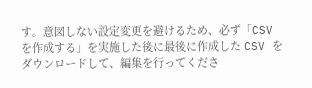す。意図しない設定変更を避けるため、必ず「CSV を作成する」を実施した後に最後に作成した CSV をダウンロードして、編集を行ってくださ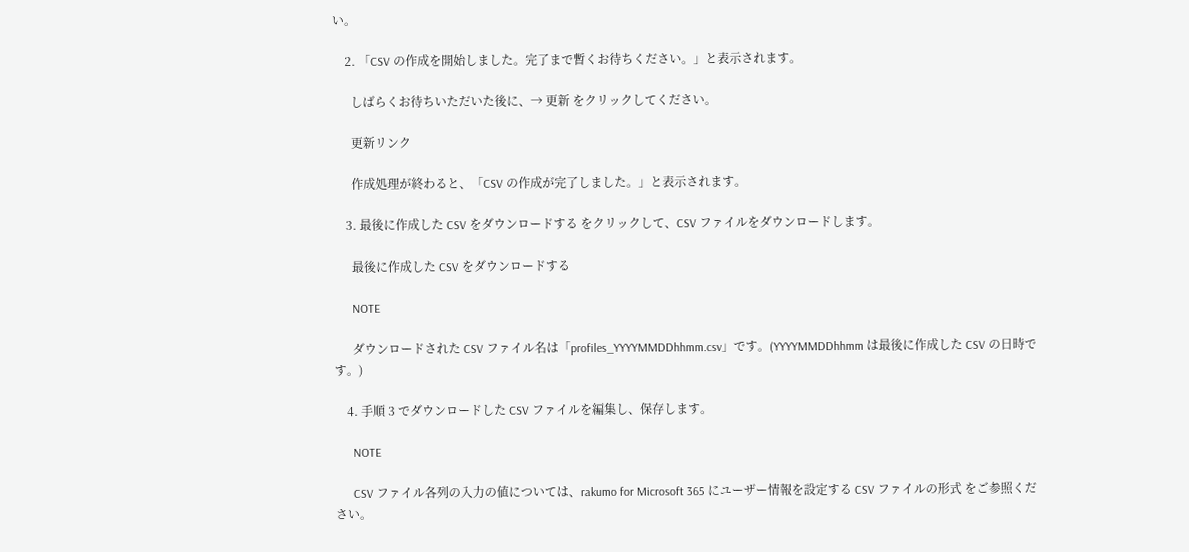い。

    2. 「CSV の作成を開始しました。完了まで暫くお待ちください。」と表示されます。

      しばらくお待ちいただいた後に、→ 更新 をクリックしてください。

      更新リンク

      作成処理が終わると、「CSV の作成が完了しました。」と表示されます。

    3. 最後に作成した CSV をダウンロードする をクリックして、CSV ファイルをダウンロードします。

      最後に作成した CSV をダウンロードする

      NOTE

      ダウンロードされた CSV ファイル名は「profiles_YYYYMMDDhhmm.csv」です。(YYYYMMDDhhmm は最後に作成した CSV の日時です。)

    4. 手順 3 でダウンロードした CSV ファイルを編集し、保存します。

      NOTE

      CSV ファイル各列の入力の値については、rakumo for Microsoft 365 にユーザー情報を設定する CSV ファイルの形式 をご参照ください。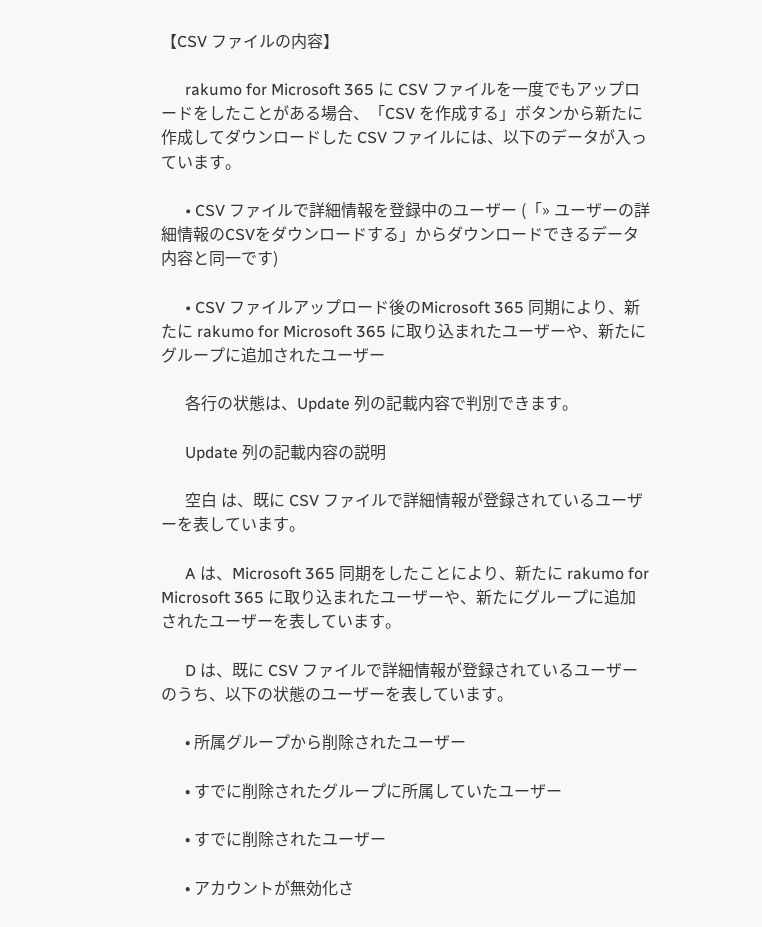【CSV ファイルの内容】

      rakumo for Microsoft 365 に CSV ファイルを一度でもアップロードをしたことがある場合、「CSV を作成する」ボタンから新たに作成してダウンロードした CSV ファイルには、以下のデータが入っています。

      • CSV ファイルで詳細情報を登録中のユーザー (「» ユーザーの詳細情報のCSVをダウンロードする」からダウンロードできるデータ内容と同一です)

      • CSV ファイルアップロード後のMicrosoft 365 同期により、新たに rakumo for Microsoft 365 に取り込まれたユーザーや、新たにグループに追加されたユーザー

      各行の状態は、Update 列の記載内容で判別できます。

      Update 列の記載内容の説明

      空白 は、既に CSV ファイルで詳細情報が登録されているユーザーを表しています。

      A は、Microsoft 365 同期をしたことにより、新たに rakumo for Microsoft 365 に取り込まれたユーザーや、新たにグループに追加されたユーザーを表しています。

      D は、既に CSV ファイルで詳細情報が登録されているユーザーのうち、以下の状態のユーザーを表しています。

      • 所属グループから削除されたユーザー

      • すでに削除されたグループに所属していたユーザー

      • すでに削除されたユーザー

      • アカウントが無効化さ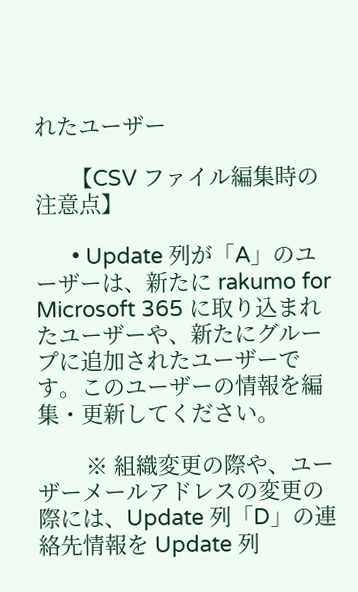れたユーザー

      【CSV ファイル編集時の注意点】

      • Update 列が「A」のユーザーは、新たに rakumo for Microsoft 365 に取り込まれたユーザーや、新たにグループに追加されたユーザーです。このユーザーの情報を編集・更新してください。

        ※ 組織変更の際や、ユーザーメールアドレスの変更の際には、Update 列「D」の連絡先情報を Update 列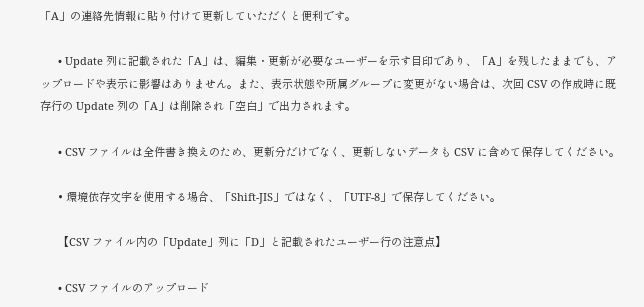「A」の連絡先情報に貼り付けて更新していただくと便利です。

      • Update 列に記載された「A」は、編集・更新が必要なユーザーを示す目印であり、「A」を残したままでも、アップロードや表示に影響はありません。また、表示状態や所属グループに変更がない場合は、次回 CSV の作成時に既存行の Update 列の「A」は削除され「空白」で出力されます。

      • CSV ファイルは全件書き換えのため、更新分だけでなく、更新しないデータも CSV に含めて保存してください。

      • 環境依存文字を使用する場合、「Shift-JIS」ではなく、「UTF-8」で保存してください。

      【CSV ファイル内の「Update」列に「D」と記載されたユーザー行の注意点】

      • CSV ファイルのアップロード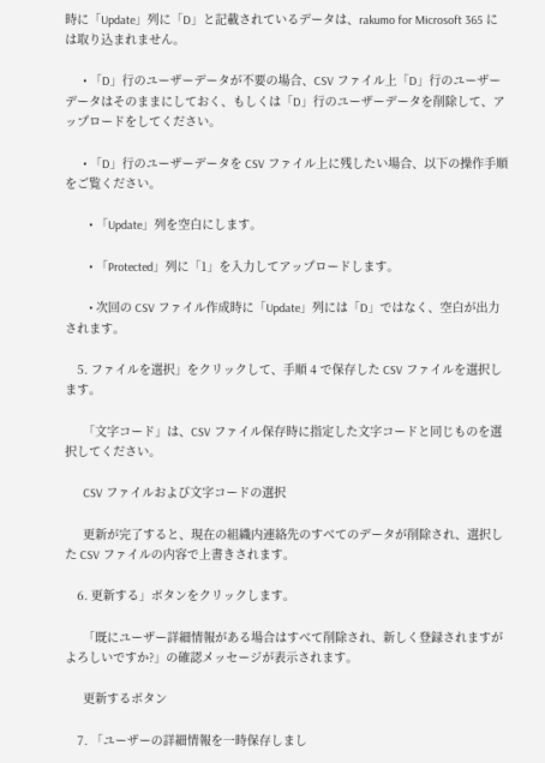時に「Update」列に「D」と記載されているデータは、rakumo for Microsoft 365 には取り込まれません。

      • 「D」行のユーザーデータが不要の場合、CSV ファイル上「D」行のユーザーデータはそのままにしておく、もしくは「D」行のユーザーデータを削除して、アップロードをしてください。

      • 「D」行のユーザーデータを CSV ファイル上に残したい場合、以下の操作手順をご覧ください。

        • 「Update」列を空白にします。

        • 「Protected」列に「1」を入力してアップロードします。

        • 次回の CSV ファイル作成時に「Update」列には「D」ではなく、空白が出力されます。

    5. ファイルを選択」をクリックして、手順 4 で保存した CSV ファイルを選択します。

      「文字コード」は、CSV ファイル保存時に指定した文字コードと同じものを選択してください。

      CSV ファイルおよび文字コードの選択

      更新が完了すると、現在の組織内連絡先のすべてのデータが削除され、選択した CSV ファイルの内容で上書きされます。

    6. 更新する」ボタンをクリックします。

      「既にユーザー詳細情報がある場合はすべて削除され、新しく登録されますがよろしいですか?」の確認メッセージが表示されます。

      更新するボタン

    7. 「ユーザーの詳細情報を一時保存しまし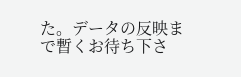た。データの反映まで暫くお待ち下さ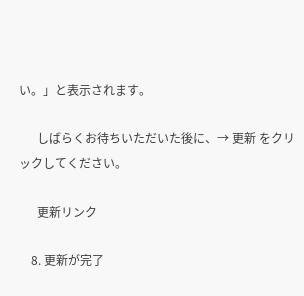い。」と表示されます。

      しばらくお待ちいただいた後に、→ 更新 をクリックしてください。

      更新リンク

    8. 更新が完了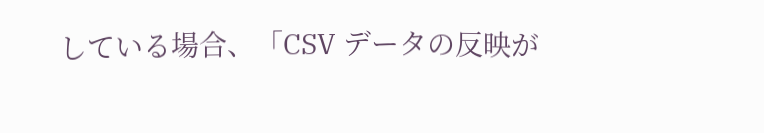している場合、「CSV データの反映が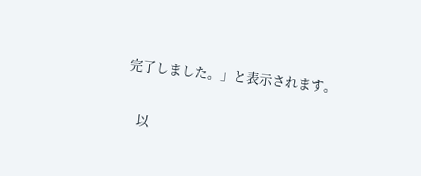完了しました。」と表示されます。

    以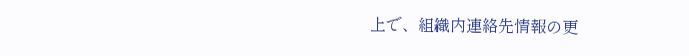上で、組織内連絡先情報の更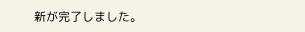新が完了しました。